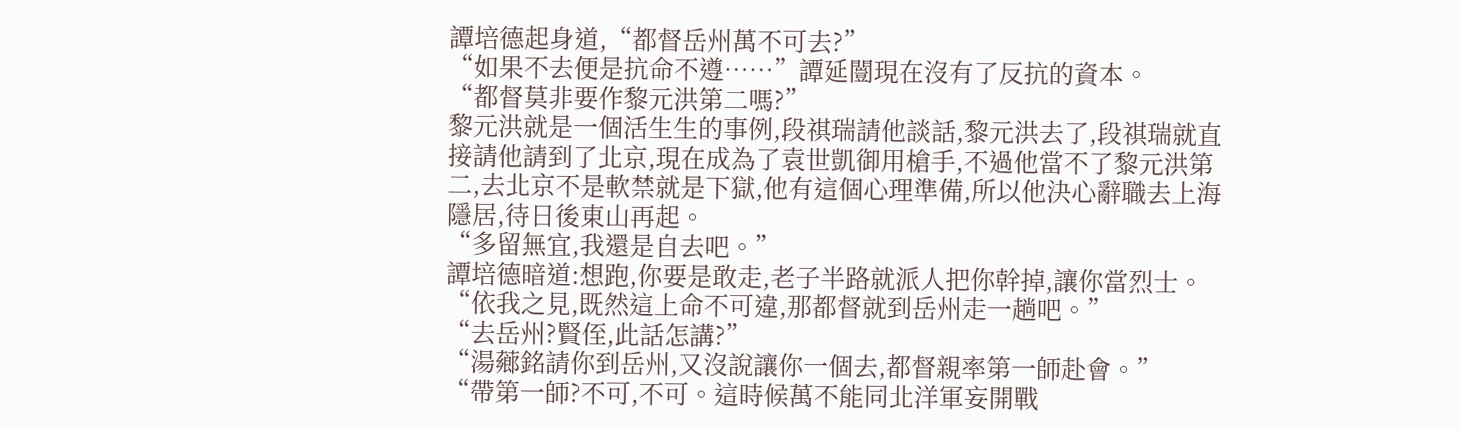譚培德起身道,“都督岳州萬不可去?”
“如果不去便是抗命不遵……”譚延闓現在沒有了反抗的資本。
“都督莫非要作黎元洪第二嗎?”
黎元洪就是一個活生生的事例,段祺瑞請他談話,黎元洪去了,段祺瑞就直接請他請到了北京,現在成為了袁世凱御用槍手,不過他當不了黎元洪第二,去北京不是軟禁就是下獄,他有這個心理準備,所以他決心辭職去上海隱居,待日後東山再起。
“多留無宜,我還是自去吧。”
譚培德暗道:想跑,你要是敢走,老子半路就派人把你幹掉,讓你當烈士。“依我之見,既然這上命不可違,那都督就到岳州走一趟吧。”
“去岳州?賢侄,此話怎講?”
“湯薌銘請你到岳州,又沒說讓你一個去,都督親率第一師赴會。”
“帶第一師?不可,不可。這時候萬不能同北洋軍妄開戰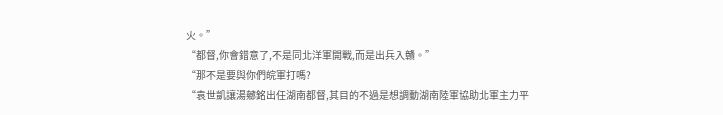火。”
“都督,你會錯意了,不是同北洋軍開戰,而是出兵入贛。”
“那不是要與你們皖軍打嗎?
“袁世凱讓湯薌銘出任湖南都督,其目的不過是想調動湖南陸軍協助北軍主力平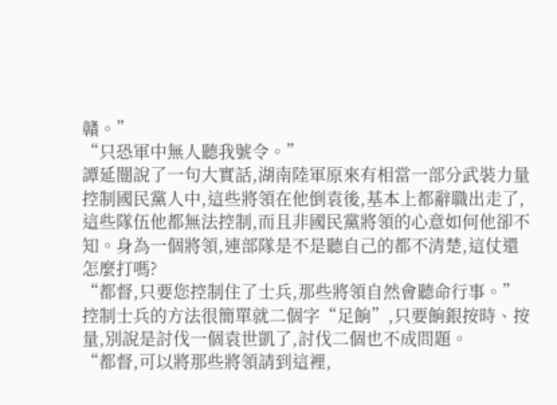贛。”
“只恐軍中無人聽我號令。”
譚延闓說了一句大實話,湖南陸軍原來有相當一部分武裝力量控制國民黨人中,這些將領在他倒袁後,基本上都辭職出走了,這些隊伍他都無法控制,而且非國民黨將領的心意如何他卻不知。身為一個將領,連部隊是不是聽自己的都不清楚,這仗還怎麼打嗎?
“都督,只要您控制住了士兵,那些將領自然會聽命行事。”
控制士兵的方法很簡單就二個字“足餉”,只要餉銀按時、按量,別說是討伐一個袁世凱了,討伐二個也不成問題。
“都督,可以將那些將領請到這裡,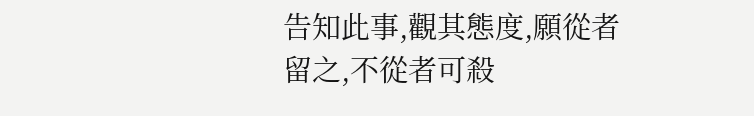告知此事,觀其態度,願從者留之,不從者可殺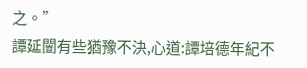之。”
譚延闓有些猶豫不決,心道:譚培德年紀不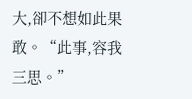大,卻不想如此果敢。“此事,容我三思。”